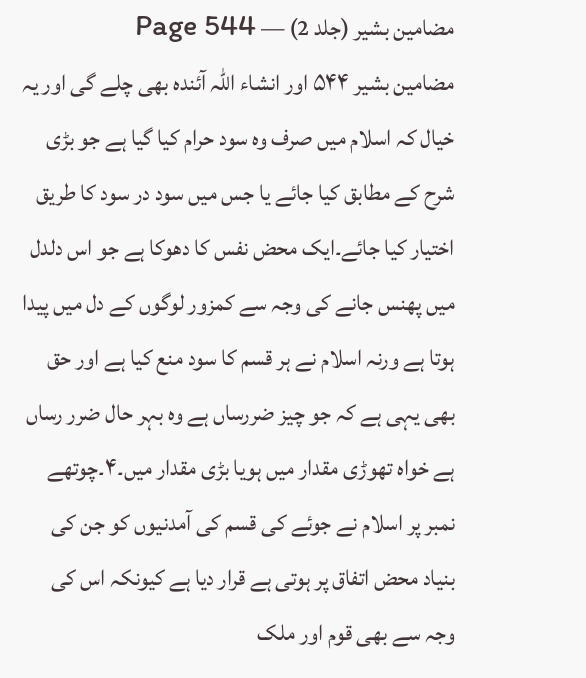مضامین بشیر (جلد 2) — Page 544
مضامین بشیر ۵۴۴ اور انشاء اللہ آئندہ بھی چلے گی اور یہ خیال کہ اسلام میں صرف وہ سود حرام کیا گیا ہے جو بڑی شرح کے مطابق کیا جائے یا جس میں سود در سود کا طریق اختیار کیا جائے۔ایک محض نفس کا دھوکا ہے جو اس دلدل میں پھنس جانے کی وجہ سے کمزور لوگوں کے دل میں پیدا ہوتا ہے ورنہ اسلام نے ہر قسم کا سود منع کیا ہے اور حق بھی یہی ہے کہ جو چیز ضررساں ہے وہ بہر حال ضرر رساں ہے خواہ تھوڑی مقدار میں ہویا بڑی مقدار میں۔۴۔چوتھے نمبر پر اسلام نے جوئے کی قسم کی آمدنیوں کو جن کی بنیاد محض اتفاق پر ہوتی ہے قرار دیا ہے کیونکہ اس کی وجہ سے بھی قوم اور ملک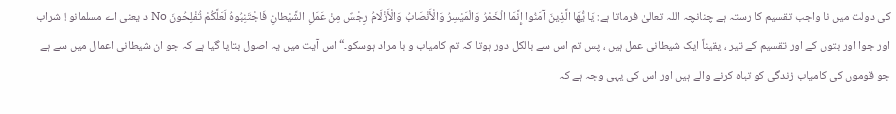کی دولت میں نا واجب تقسیم کا رستہ ہے چنانچہ اللہ تعالیٰ فرماتا ہے: يَا يُّهَا الَّذِينَ آمَنُوا إِنَّمَا الْخَمْرُ وَالْمَيْسِرُ وَالْأَنْصَابُ وَالْأَزْلَامُ رِجْسٌ مِنْ عَمَلِ الشَّيْطانِ فَاجْتَنِبُوهُ لَعَلَّكُمْ تُفْلِحُونَ No د یعنی اے مسلمانو ! شراب اور جوا اور بتوں کے اور تقسیم کے تیر ، یقیناً ایک شیطانی عمل ہیں ، پس تم اس سے بالکل دور ہوتا کہ تم کامیاب و با مراد ہوسکو۔“ اس آیت میں یہ اصول بتایا گیا ہے کہ جو ان شیطانی اعمال میں سے ہے جو قوموں کی کامیاب زندگی کو تباہ کرنے والے ہیں اور اس کی یہی وجہ ہے کہ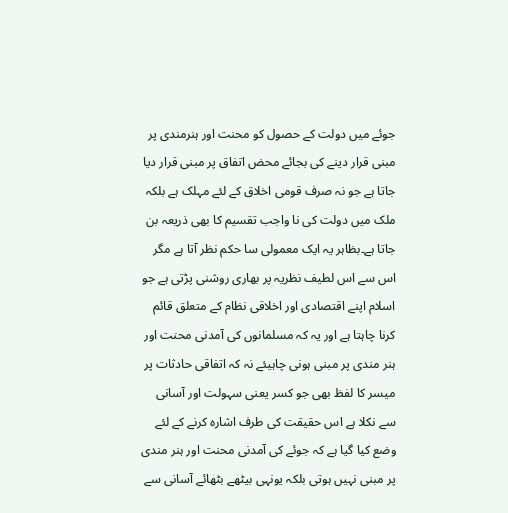جوئے میں دولت کے حصول کو محنت اور ہنرمندی پر مبنی قرار دینے کی بجائے محض اتفاق پر مبنی قرار دیا جاتا ہے جو نہ صرف قومی اخلاق کے لئے مہلک ہے بلکہ ملک میں دولت کی نا واجب تقسیم کا بھی ذریعہ بن جاتا ہے۔بظاہر یہ ایک معمولی سا حکم نظر آتا ہے مگر اس سے اس لطیف نظریہ پر بھاری روشنی پڑتی ہے جو اسلام اپنے اقتصادی اور اخلاقی نظام کے متعلق قائم کرنا چاہتا ہے اور یہ کہ مسلمانوں کی آمدنی محنت اور ہنر مندی پر مبنی ہونی چاہیئے نہ کہ اتفاقی حادثات پر میسر کا لفظ بھی جو کسر یعنی سہولت اور آسانی سے نکلا ہے اس حقیقت کی طرف اشارہ کرنے کے لئے وضع کیا گیا ہے کہ جوئے کی آمدنی محنت اور ہنر مندی پر مبنی نہیں ہوتی بلکہ یونہی بیٹھے بٹھائے آسانی سے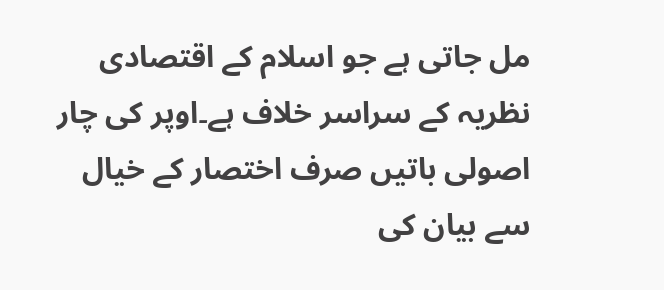مل جاتی ہے جو اسلام کے اقتصادی نظریہ کے سراسر خلاف ہے۔اوپر کی چار اصولی باتیں صرف اختصار کے خیال سے بیان کی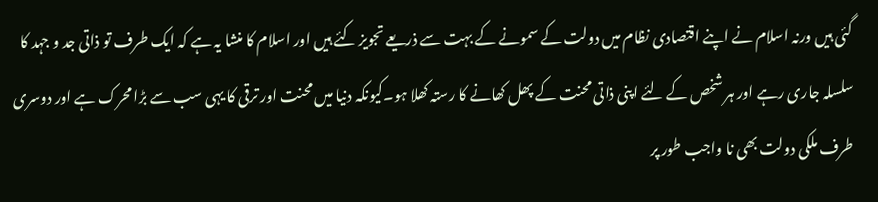گئی ہیں ورنہ اسلام نے اپنے اقتصادی نظام میں دولت کے سمونے کے بہت سے ذریعے تجویز کئے ہیں اور اسلام کا منشا یہ ہے کہ ایک طرف تو ذاتی جد و جہد کا سلسلہ جاری رہے اور ہر شخص کے لئے اپنی ذاتی محنت کے پھل کھانے کا رستہ کھلا ہو۔کیونکہ دنیا میں محنت اور ترقی کا یہی سب سے بڑا محرک ہے اور دوسری طرف ملکی دولت بھی نا واجب طور پر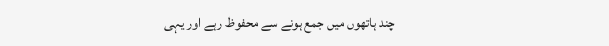چند ہاتھوں میں جمع ہونے سے محفوظ رہے اور یہی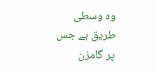وہ وسطی طریق ہے جس پر گامزن